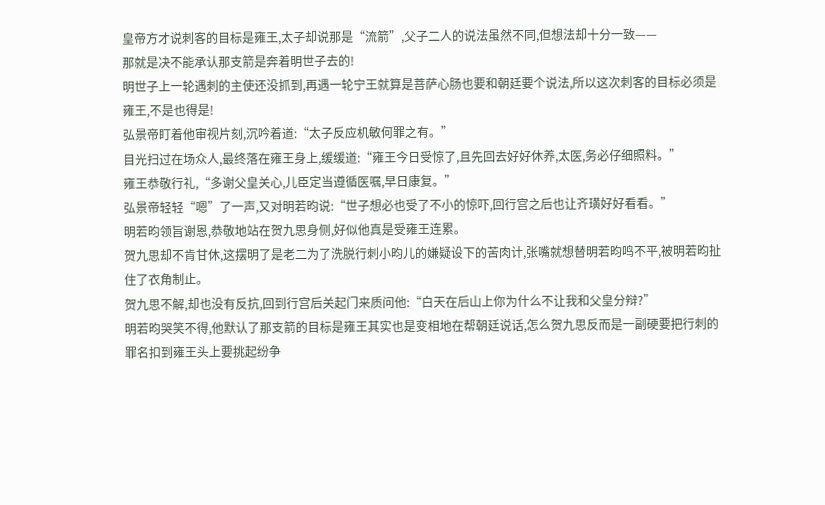皇帝方才说刺客的目标是雍王,太子却说那是“流箭”,父子二人的说法虽然不同,但想法却十分一致——
那就是决不能承认那支箭是奔着明世子去的!
明世子上一轮遇刺的主使还没抓到,再遇一轮宁王就算是菩萨心肠也要和朝廷要个说法,所以这次刺客的目标必须是雍王,不是也得是!
弘景帝盯着他审视片刻,沉吟着道:“太子反应机敏何罪之有。”
目光扫过在场众人,最终落在雍王身上,缓缓道:“雍王今日受惊了,且先回去好好休养,太医,务必仔细照料。”
雍王恭敬行礼,“多谢父皇关心,儿臣定当遵循医嘱,早日康复。”
弘景帝轻轻“嗯”了一声,又对明若昀说:“世子想必也受了不小的惊吓,回行宫之后也让齐璜好好看看。”
明若昀领旨谢恩,恭敬地站在贺九思身侧,好似他真是受雍王连累。
贺九思却不肯甘休,这摆明了是老二为了洗脱行刺小昀儿的嫌疑设下的苦肉计,张嘴就想替明若昀鸣不平,被明若昀扯住了衣角制止。
贺九思不解,却也没有反抗,回到行宫后关起门来质问他:“白天在后山上你为什么不让我和父皇分辩?”
明若昀哭笑不得,他默认了那支箭的目标是雍王其实也是变相地在帮朝廷说话,怎么贺九思反而是一副硬要把行刺的罪名扣到雍王头上要挑起纷争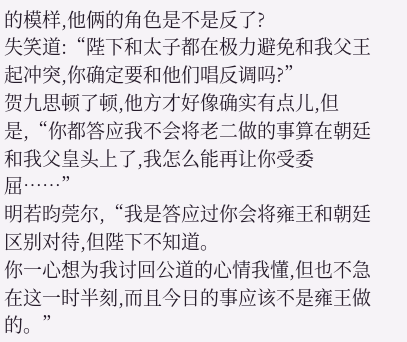的模样,他俩的角色是不是反了?
失笑道:“陛下和太子都在极力避免和我父王起冲突,你确定要和他们唱反调吗?”
贺九思顿了顿,他方才好像确实有点儿,但是,“你都答应我不会将老二做的事算在朝廷和我父皇头上了,我怎么能再让你受委屈……”
明若昀莞尔,“我是答应过你会将雍王和朝廷区别对待,但陛下不知道。
你一心想为我讨回公道的心情我懂,但也不急在这一时半刻,而且今日的事应该不是雍王做的。”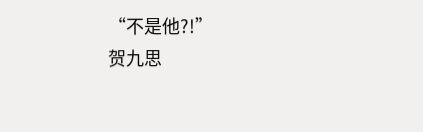“不是他?!”
贺九思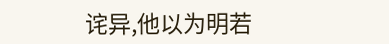诧异,他以为明若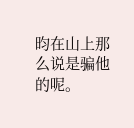昀在山上那么说是骗他的呢。